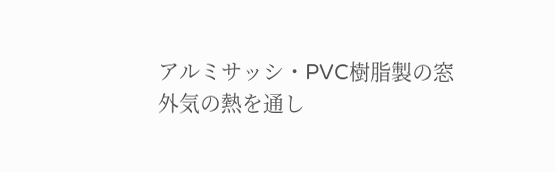アルミサッシ・PVC樹脂製の窓
外気の熱を通し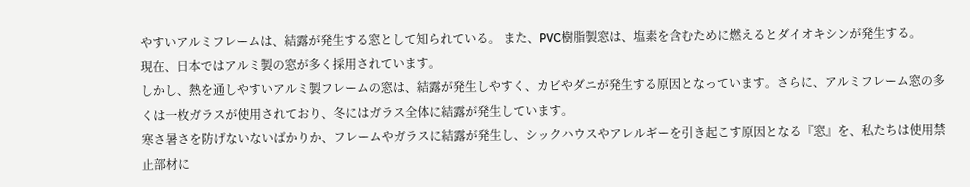やすいアルミフレームは、結露が発生する窓として知られている。 また、PVC樹脂製窓は、塩素を含むために燃えるとダイオキシンが発生する。
現在、日本ではアルミ製の窓が多く採用されています。
しかし、熱を通しやすいアルミ製フレームの窓は、結露が発生しやすく、カビやダニが発生する原因となっています。さらに、アルミフレーム窓の多くは一枚ガラスが使用されており、冬にはガラス全体に結露が発生しています。
寒さ暑さを防げないないばかりか、フレームやガラスに結露が発生し、シックハウスやアレルギーを引き起こす原因となる『窓』を、私たちは使用禁止部材に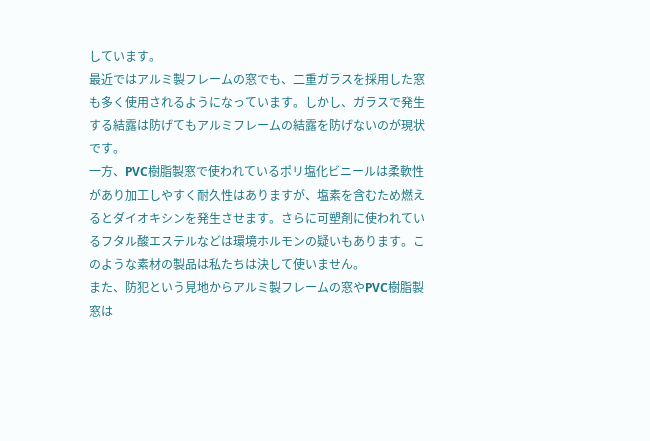しています。
最近ではアルミ製フレームの窓でも、二重ガラスを採用した窓も多く使用されるようになっています。しかし、ガラスで発生する結露は防げてもアルミフレームの結露を防げないのが現状です。
一方、PVC樹脂製窓で使われているポリ塩化ビニールは柔軟性があり加工しやすく耐久性はありますが、塩素を含むため燃えるとダイオキシンを発生させます。さらに可塑剤に使われているフタル酸エステルなどは環境ホルモンの疑いもあります。このような素材の製品は私たちは決して使いません。
また、防犯という見地からアルミ製フレームの窓やPVC樹脂製窓は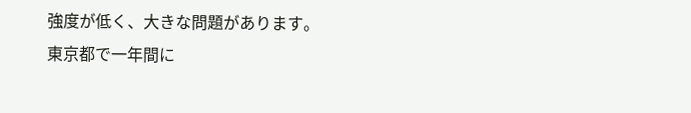強度が低く、大きな問題があります。
東京都で一年間に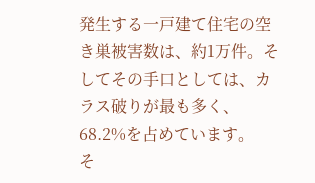発生する一戸建て住宅の空き巣被害数は、約1万件。そしてその手口としては、カラス破りが最も多く、68.2%を占めています。
そ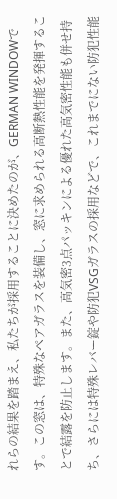れらの結果を踏まえ、私たちが採用することに決めたのが、GERMAN WINDOWです。この窓は、特殊なペアガラスを装備し、窓に求められる高断熱性能を発揮することで結露を防止します。また、高気密3点パッキンによる優れた高気密性能も併せ持ち、さらには特殊レバー錠や防犯VSGガラスの採用などで、これまでにない防犯性能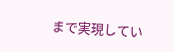まで実現してい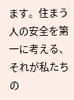ます。住まう人の安全を第一に考える、それが私たちの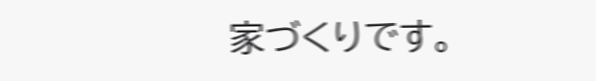家づくりです。